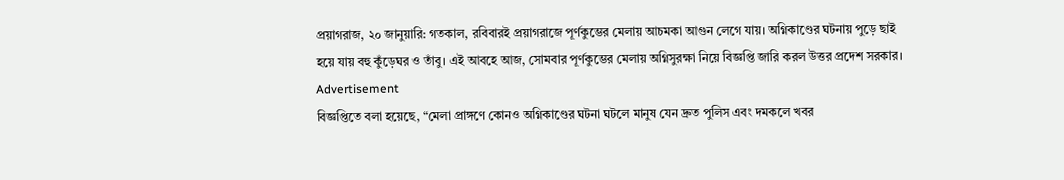প্রয়াগরাজ, ২০ জানুয়ারি: গতকাল, রবিবারই প্রয়াগরাজে পূর্ণকুম্ভের মেলায় আচমকা আগুন লেগে যায়। অগ্নিকাণ্ডের ঘটনায় পুড়ে ছাই হয়ে যায় বহু কুঁড়েঘর ও তাঁবু। এই আবহে আজ, সোমবার পূর্ণকুম্ভের মেলায় অগ্নিসুরক্ষা নিয়ে বিজ্ঞপ্তি জারি করল উত্তর প্রদেশ সরকার।
Advertisement
বিজ্ঞপ্তিতে বলা হয়েছে, “মেলা প্রাঙ্গণে কোনও অগ্নিকাণ্ডের ঘটনা ঘটলে মানুষ যেন দ্রুত পুলিস এবং দমকলে খবর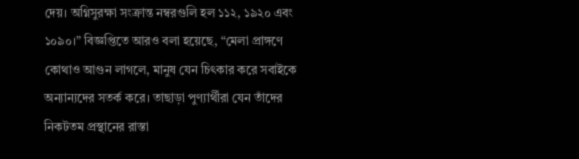দেয়। অগ্নিসুরক্ষা সংক্রান্ত নম্বরগুলি হল ১১২, ১৯২০ এবং ১০৯০।” বিজ্ঞপ্তিতে আরও বলা হয়েছে, “মেলা প্রাঙ্গণে কোথাও আগুন লাগলে, মানুষ যেন চিৎকার করে সবাইকে অন্যান্যদের সতর্ক করে। তাছাড়া পুণ্যার্থীরা যেন তাঁদের নিকটতম প্রস্থানের রাস্তা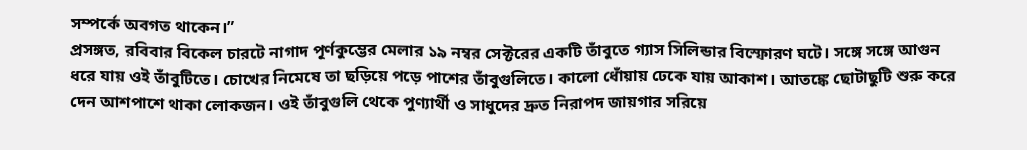সম্পর্কে অবগত থাকেন।”
প্রসঙ্গত, রবিবার বিকেল চারটে নাগাদ পূর্ণকুম্ভের মেলার ১৯ নম্বর সেক্টরের একটি তাঁবুতে গ্যাস সিলিন্ডার বিস্ফোরণ ঘটে। সঙ্গে সঙ্গে আগুন ধরে যায় ওই তাঁবুটিতে। চোখের নিমেষে তা ছড়িয়ে পড়ে পাশের তাঁবুগুলিতে। কালো ধোঁয়ায় ঢেকে যায় আকাশ। আতঙ্কে ছোটাছুটি শুরু করে দেন আশপাশে থাকা লোকজন। ওই তাঁবুগুলি থেকে পুণ্যার্থী ও সাধুদের দ্রুত নিরাপদ জায়গার সরিয়ে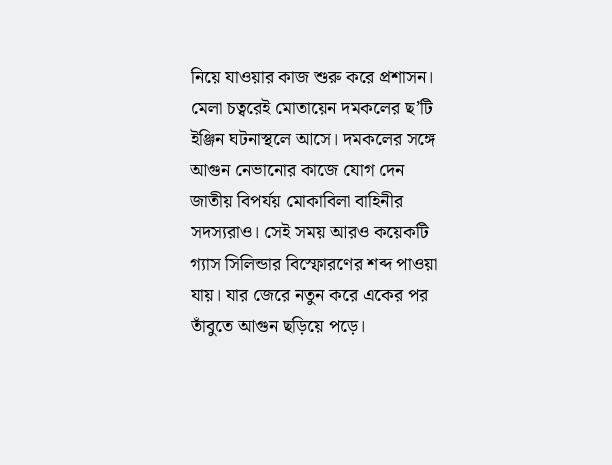নিয়ে যাওয়ার কাজ শুরু করে প্রশাসন। মেলা চত্বরেই মোতায়েন দমকলের ছ’টি ইঞ্জিন ঘটনাস্থলে আসে। দমকলের সঙ্গে আগুন নেভানোর কাজে যোগ দেন জাতীয় বিপর্যয় মোকাবিলা বাহিনীর সদস্যরাও। সেই সময় আরও কয়েকটি গ্যাস সিলিন্ডার বিস্ফোরণের শব্দ পাওয়া যায়। যার জেরে নতুন করে একের পর তাঁবুতে আগুন ছড়িয়ে পড়ে।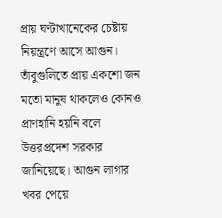প্রায় ঘণ্টাখানেকের চেষ্টায় নিয়ন্ত্রণে আসে আগুন। তাঁবুগুলিতে প্রায় একশো জন মতো মানুষ থাকলেও কোনও প্রাণহানি হয়নি বলে উত্তরপ্রদেশ সরকার জানিয়েছে। আগুন লাগার খবর পেয়ে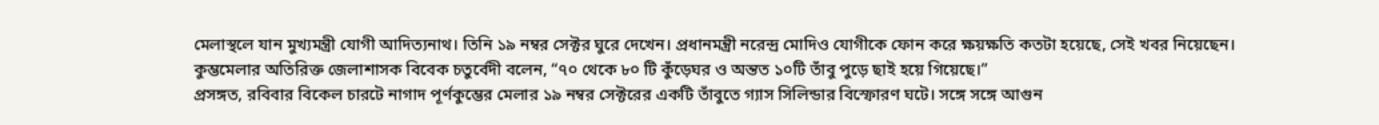মেলাস্থলে যান মুখ্যমন্ত্রী যোগী আদিত্যনাথ। তিনি ১৯ নম্বর সেক্টর ঘুরে দেখেন। প্রধানমন্ত্রী নরেন্দ্র মোদিও যোগীকে ফোন করে ক্ষয়ক্ষতি কতটা হয়েছে, সেই খবর নিয়েছেন।
কুম্ভমেলার অতিরিক্ত জেলাশাসক বিবেক চতুর্বেদী বলেন, “৭০ থেকে ৮০ টি কুঁড়েঘর ও অন্তত ১০টি তাঁবু পুড়ে ছাই হয়ে গিয়েছে।”
প্রসঙ্গত, রবিবার বিকেল চারটে নাগাদ পূর্ণকুম্ভের মেলার ১৯ নম্বর সেক্টরের একটি তাঁবুতে গ্যাস সিলিন্ডার বিস্ফোরণ ঘটে। সঙ্গে সঙ্গে আগুন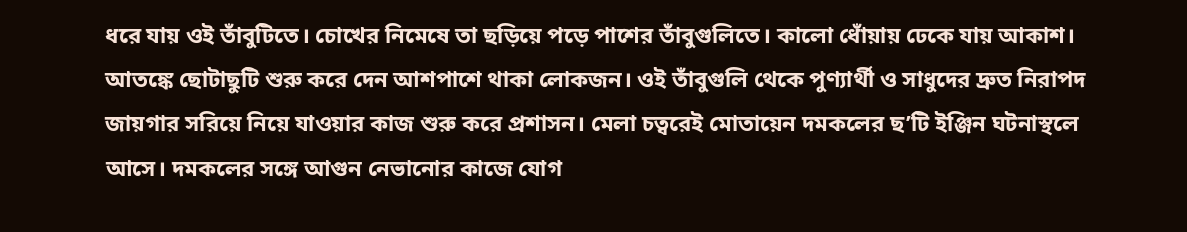ধরে যায় ওই তাঁবুটিতে। চোখের নিমেষে তা ছড়িয়ে পড়ে পাশের তাঁবুগুলিতে। কালো ধোঁয়ায় ঢেকে যায় আকাশ। আতঙ্কে ছোটাছুটি শুরু করে দেন আশপাশে থাকা লোকজন। ওই তাঁবুগুলি থেকে পুণ্যার্থী ও সাধুদের দ্রুত নিরাপদ জায়গার সরিয়ে নিয়ে যাওয়ার কাজ শুরু করে প্রশাসন। মেলা চত্বরেই মোতায়েন দমকলের ছ’টি ইঞ্জিন ঘটনাস্থলে আসে। দমকলের সঙ্গে আগুন নেভানোর কাজে যোগ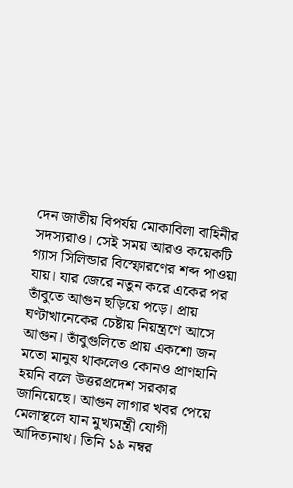দেন জাতীয় বিপর্যয় মোকাবিলা বাহিনীর সদস্যরাও। সেই সময় আরও কয়েকটি গ্যাস সিলিন্ডার বিস্ফোরণের শব্দ পাওয়া যায়। যার জেরে নতুন করে একের পর তাঁবুতে আগুন ছড়িয়ে পড়ে। প্রায় ঘণ্টাখানেকের চেষ্টায় নিয়ন্ত্রণে আসে আগুন। তাঁবুগুলিতে প্রায় একশো জন মতো মানুষ থাকলেও কোনও প্রাণহানি হয়নি বলে উত্তরপ্রদেশ সরকার জানিয়েছে। আগুন লাগার খবর পেয়ে মেলাস্থলে যান মুখ্যমন্ত্রী যোগী আদিত্যনাথ। তিনি ১৯ নম্বর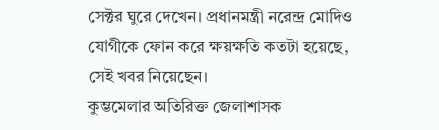সেক্টর ঘুরে দেখেন। প্রধানমন্ত্রী নরেন্দ্র মোদিও যোগীকে ফোন করে ক্ষয়ক্ষতি কতটা হয়েছে, সেই খবর নিয়েছেন।
কুম্ভমেলার অতিরিক্ত জেলাশাসক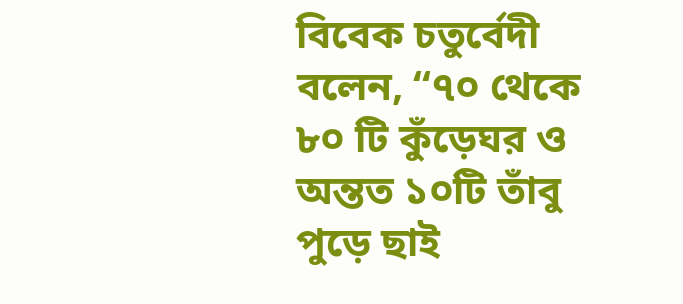বিবেক চতুর্বেদী বলেন, “৭০ থেকে ৮০ টি কুঁড়েঘর ও অন্তত ১০টি তাঁবু পুড়ে ছাই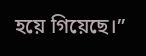হয়ে গিয়েছে।”